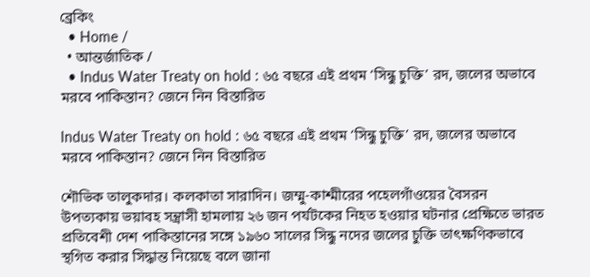ব্রেকিং
  • Home /
  • আন্তর্জাতিক /
  • Indus Water Treaty on hold : ৬৫ বছরে এই প্রথম ‘সিন্ধু চুক্তি’ রদ, জলের অভাবে মরবে পাকিস্তান? জেনে নিন বিস্তারিত

Indus Water Treaty on hold : ৬৫ বছরে এই প্রথম ‘সিন্ধু চুক্তি’ রদ, জলের অভাবে মরবে পাকিস্তান? জেনে নিন বিস্তারিত

শৌভিক তালুকদার। কলকাতা সারাদিন। জম্মু-কাশ্মীরের পহেলগাঁওয়ের বৈসরন উপত্যকায় ভয়াবহ সন্ত্রাসী হামলায় ২৬ জন পর্যটকের নিহত হওয়ার ঘটনার প্রেক্ষিতে ভারত প্রতিবেশী দেশ পাকিস্তানের সঙ্গে ১৯৬০ সালের সিন্ধু নদের জলের চুক্তি তাৎক্ষণিকভাবে স্থগিত করার সিদ্ধান্ত নিয়েছে বলে জানা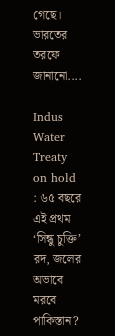গেছে। ভারতের তরফে জানানো....

Indus Water Treaty on hold : ৬৫ বছরে এই প্রথম ‘সিন্ধু চুক্তি’ রদ, জলের অভাবে মরবে পাকিস্তান?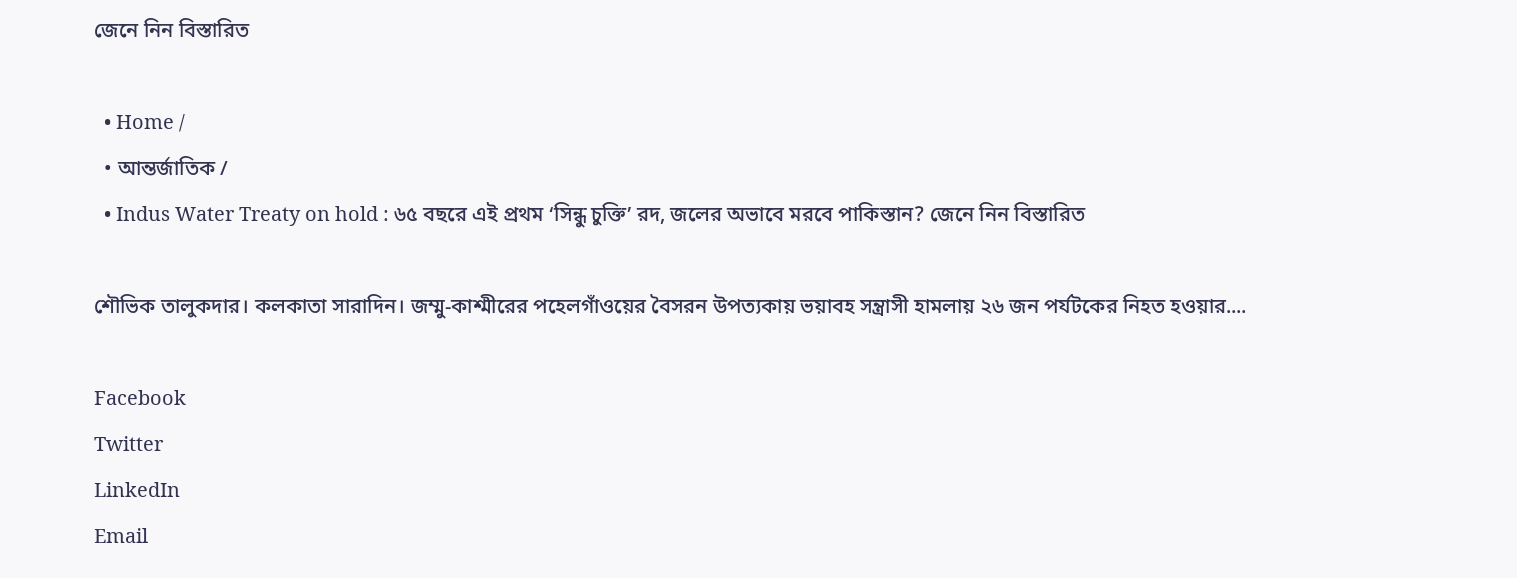জেনে নিন বিস্তারিত

  • Home /
  • আন্তর্জাতিক /
  • Indus Water Treaty on hold : ৬৫ বছরে এই প্রথম ‘সিন্ধু চুক্তি’ রদ, জলের অভাবে মরবে পাকিস্তান? জেনে নিন বিস্তারিত

শৌভিক তালুকদার। কলকাতা সারাদিন। জম্মু-কাশ্মীরের পহেলগাঁওয়ের বৈসরন উপত্যকায় ভয়াবহ সন্ত্রাসী হামলায় ২৬ জন পর্যটকের নিহত হওয়ার....

Facebook
Twitter
LinkedIn
Email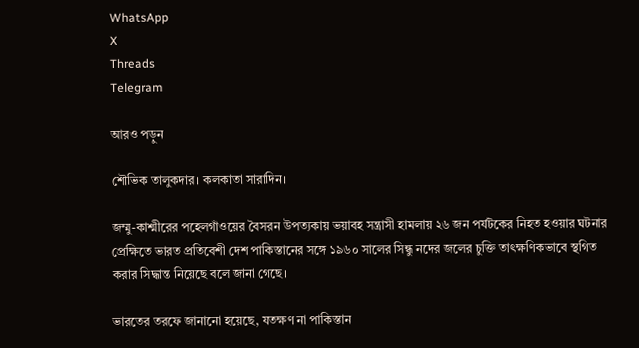WhatsApp
X
Threads
Telegram

আরও পড়ুন

শৌভিক তালুকদার। কলকাতা সারাদিন।

জম্মু-কাশ্মীরের পহেলগাঁওয়ের বৈসরন উপত্যকায় ভয়াবহ সন্ত্রাসী হামলায় ২৬ জন পর্যটকের নিহত হওয়ার ঘটনার প্রেক্ষিতে ভারত প্রতিবেশী দেশ পাকিস্তানের সঙ্গে ১৯৬০ সালের সিন্ধু নদের জলের চুক্তি তাৎক্ষণিকভাবে স্থগিত করার সিদ্ধান্ত নিয়েছে বলে জানা গেছে।

ভারতের তরফে জানানো হয়েছে, যতক্ষণ না পাকিস্তান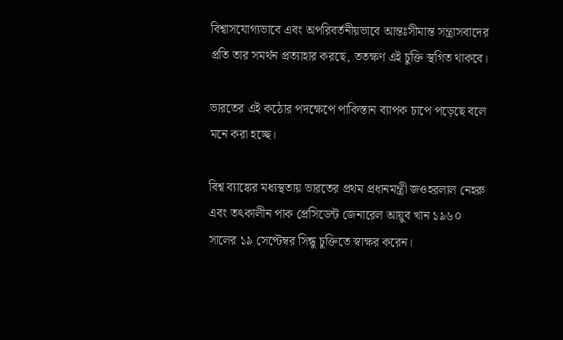বিশ্বাসযোগ্যভাবে এবং অপরিবর্তনীয়ভাবে আন্তঃসীমান্ত সন্ত্রাসবাদের প্রতি তার সমর্থন প্রত্যাহার করছে, ততক্ষণ এই চুক্তি স্থগিত থাকবে।

ভারতের এই কঠোর পদক্ষেপে পাকিস্তান ব্যাপক চাপে পড়েছে বলে মনে করা হচ্ছে।

বিশ্ব ব্যাঙ্কের মধ্যস্থতায় ভারতের প্রথম প্রধানমন্ত্রী জওহরলাল নেহরু এবং তৎকালীন পাক প্রেসিডেন্ট জেনারেল আয়ুব খান ১৯৬০ সালের ১৯ সেপ্টেম্বর সিন্ধু চুক্তিতে স্বাক্ষর করেন।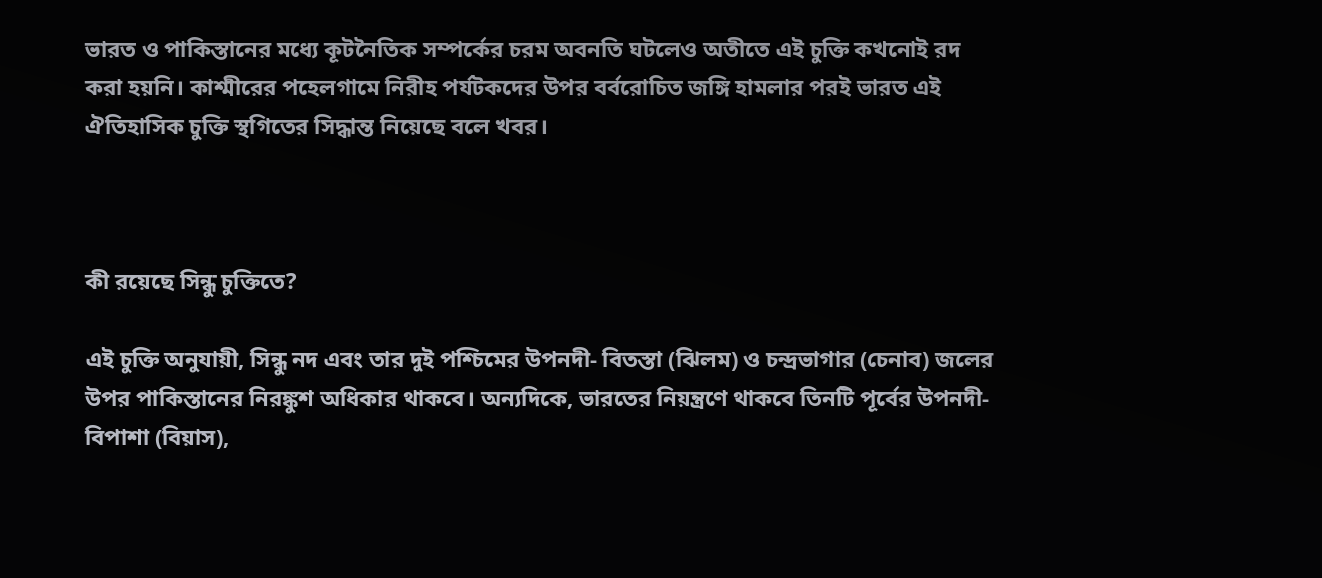ভারত ও পাকিস্তানের মধ্যে কূটনৈতিক সম্পর্কের চরম অবনতি ঘটলেও অতীতে এই চুক্তি কখনোই রদ করা হয়নি। কাশ্মীরের পহেলগামে নিরীহ পর্যটকদের উপর বর্বরোচিত জঙ্গি হামলার পরই ভারত এই ঐতিহাসিক চুক্তি স্থগিতের সিদ্ধান্ত নিয়েছে বলে খবর।



কী রয়েছে সিন্ধু চুক্তিতে?

এই চুক্তি অনুযায়ী, সিন্ধু নদ এবং তার দুই পশ্চিমের উপনদী- বিতস্তা (ঝিলম) ও চন্দ্রভাগার (চেনাব) জলের উপর পাকিস্তানের নিরঙ্কুশ অধিকার থাকবে। অন্যদিকে, ভারতের নিয়ন্ত্রণে থাকবে তিনটি পূর্বের উপনদী- বিপাশা (বিয়াস),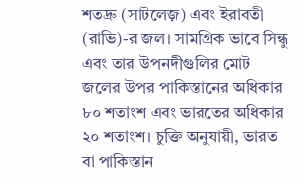শতদ্রু (সাটলেজ়) এবং ইরাবতী (রাভি)-র জল। সামগ্রিক ভাবে সিন্ধু এবং তার উপনদীগুলির মোট জলের উপর পাকিস্তানের অধিকার ৮০ শতাংশ এবং ভারতের অধিকার ২০ শতাংশ। চুক্তি অনুযায়ী, ভারত বা পাকিস্তান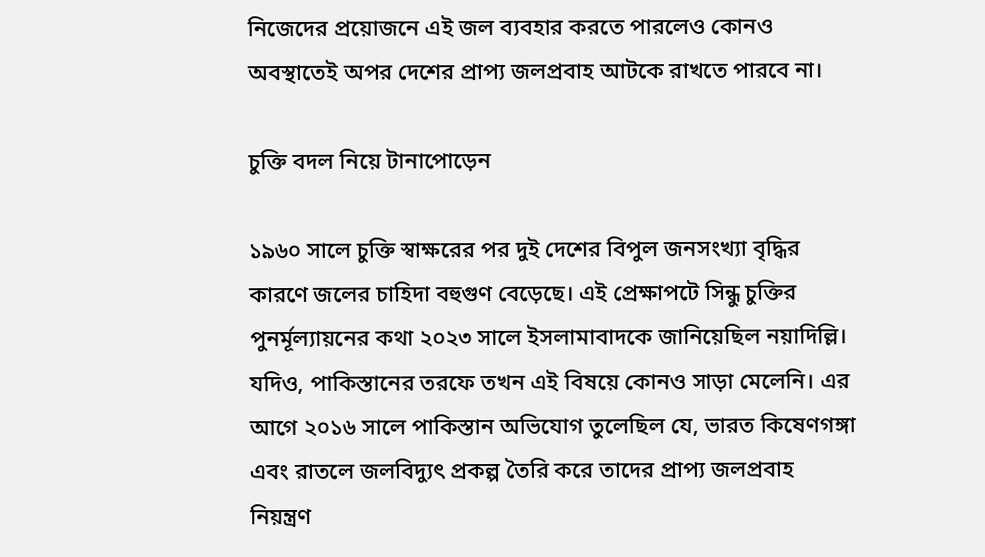নিজেদের প্রয়োজনে এই জল ব্যবহার করতে পারলেও কোনও অবস্থাতেই অপর দেশের প্রাপ্য জলপ্রবাহ আটকে রাখতে পারবে না।

চুক্তি বদল নিয়ে টানাপোড়েন

১৯৬০ সালে চুক্তি স্বাক্ষরের পর দুই দেশের বিপুল জনসংখ্যা বৃদ্ধির কারণে জলের চাহিদা বহুগুণ বেড়েছে। এই প্রেক্ষাপটে সিন্ধু চুক্তির পুনর্মূল্যায়নের কথা ২০২৩ সালে ইসলামাবাদকে জানিয়েছিল নয়াদিল্লি। যদিও, পাকিস্তানের তরফে তখন এই বিষয়ে কোনও সাড়া মেলেনি। এর আগে ২০১৬ সালে পাকিস্তান অভিযোগ তুলেছিল যে, ভারত কিষেণগঙ্গা এবং রাতলে জলবিদ্যুৎ প্রকল্প তৈরি করে তাদের প্রাপ্য জলপ্রবাহ নিয়ন্ত্রণ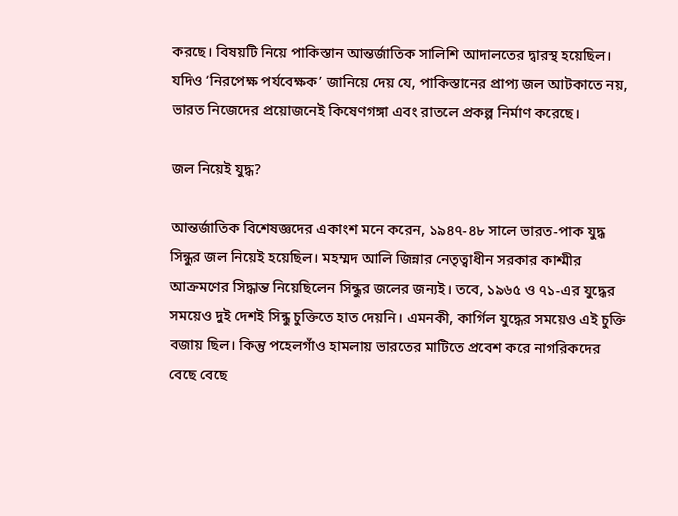করছে। বিষয়টি নিয়ে পাকিস্তান আন্তর্জাতিক সালিশি আদালতের দ্বারস্থ হয়েছিল। যদিও ‘নিরপেক্ষ পর্যবেক্ষক’ জানিয়ে দেয় যে, পাকিস্তানের প্রাপ্য জল আটকাতে নয়, ভারত নিজেদের প্রয়োজনেই কিষেণগঙ্গা এবং রাতলে প্রকল্প নির্মাণ করেছে।

জল নিয়েই যুদ্ধ?

আন্তর্জাতিক বিশেষজ্ঞদের একাংশ মনে করেন, ১৯৪৭-৪৮ সালে ভারত-পাক যুদ্ধ সিন্ধুর জল নিয়েই হয়েছিল। মহম্মদ আলি জিন্নার নেতৃত্বাধীন সরকার কাশ্মীর আক্রমণের সিদ্ধান্ত নিয়েছিলেন সিন্ধুর জলের জন্যই। তবে, ১৯৬৫ ও ৭১-এর যুদ্ধের সময়েও দুই দেশই সিন্ধু চুক্তিতে হাত দেয়নি। এমনকী, কার্গিল যুদ্ধের সময়েও এই চুক্তি বজায় ছিল। কিন্তু পহেলগাঁও হামলায় ভারতের মাটিতে প্রবেশ করে নাগরিকদের বেছে বেছে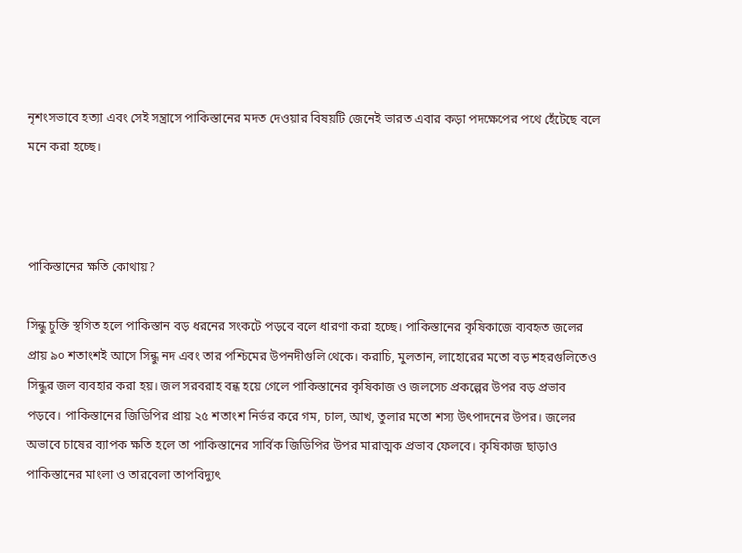নৃশংসভাবে হত্যা এবং সেই সন্ত্রাসে পাকিস্তানের মদত দেওয়ার বিষয়টি জেনেই ভারত এবার কড়া পদক্ষেপের পথে হেঁটেছে বলে মনে করা হচ্ছে।



পাকিস্তানের ক্ষতি কোথায়?

সিন্ধু চুক্তি স্থগিত হলে পাকিস্তান বড় ধরনের সংকটে পড়বে বলে ধারণা করা হচ্ছে। পাকিস্তানের কৃষিকাজে ব্যবহৃত জলের প্রায় ৯০ শতাংশই আসে সিন্ধু নদ এবং তার পশ্চিমের উপনদীগুলি থেকে। করাচি, মুলতান, লাহোরের মতো বড় শহরগুলিতেও সিন্ধুর জল ব্যবহার করা হয়। জল সরবরাহ বন্ধ হয়ে গেলে পাকিস্তানের কৃষিকাজ ও জলসেচ প্রকল্পের উপর বড় প্রভাব পড়বে। পাকিস্তানের জিডিপির প্রায় ২৫ শতাংশ নির্ভর করে গম, চাল, আখ, তুলার মতো শস্য উৎপাদনের উপর। জলের অভাবে চাষের ব্যাপক ক্ষতি হলে তা পাকিস্তানের সার্বিক জিডিপির উপর মারাত্মক প্রভাব ফেলবে। কৃষিকাজ ছাড়াও পাকিস্তানের মাংলা ও তারবেলা তাপবিদ্যুৎ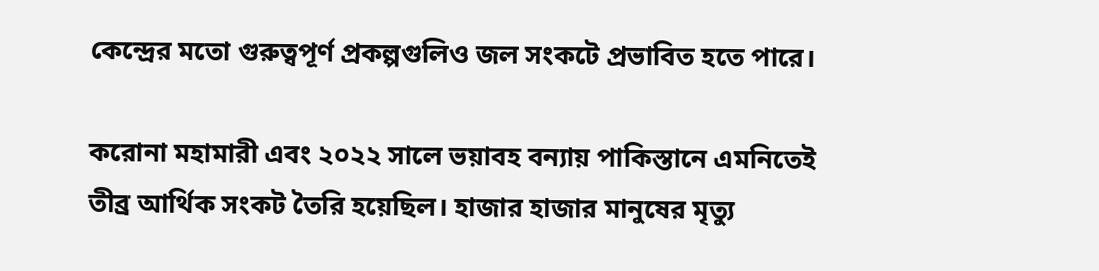কেন্দ্রের মতো গুরুত্বপূর্ণ প্রকল্পগুলিও জল সংকটে প্রভাবিত হতে পারে।

করোনা মহামারী এবং ২০২২ সালে ভয়াবহ বন্যায় পাকিস্তানে এমনিতেই তীব্র আর্থিক সংকট তৈরি হয়েছিল। হাজার হাজার মানুষের মৃত্যু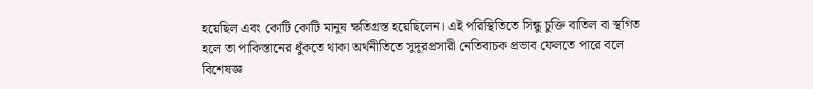হয়েছিল এবং কোটি কোটি মানুষ ক্ষতিগ্রস্ত হয়েছিলেন। এই পরিস্থিতিতে সিন্ধু চুক্তি বাতিল বা স্থগিত হলে তা পাকিস্তানের ধুঁকতে থাকা অর্থনীতিতে সুদূরপ্রসারী নেতিবাচক প্রভাব ফেলতে পারে বলে বিশেষজ্ঞ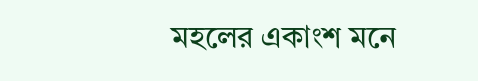মহলের একাংশ মনে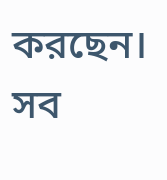করছেন। সব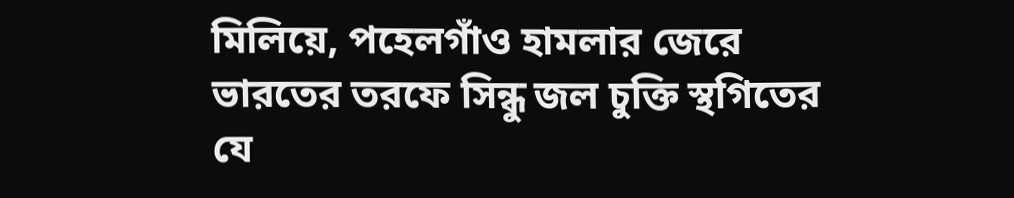মিলিয়ে, পহেলগাঁও হামলার জেরে ভারতের তরফে সিন্ধু জল চুক্তি স্থগিতের যে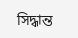সিদ্ধান্ত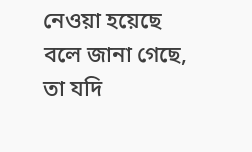নেওয়া হয়েছে বলে জানা গেছে, তা যদি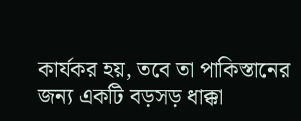কার্যকর হয়, তবে তা পাকিস্তানের জন্য একটি বড়সড় ধাক্কা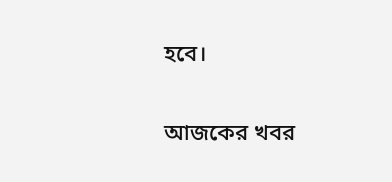হবে।

আজকের খবর